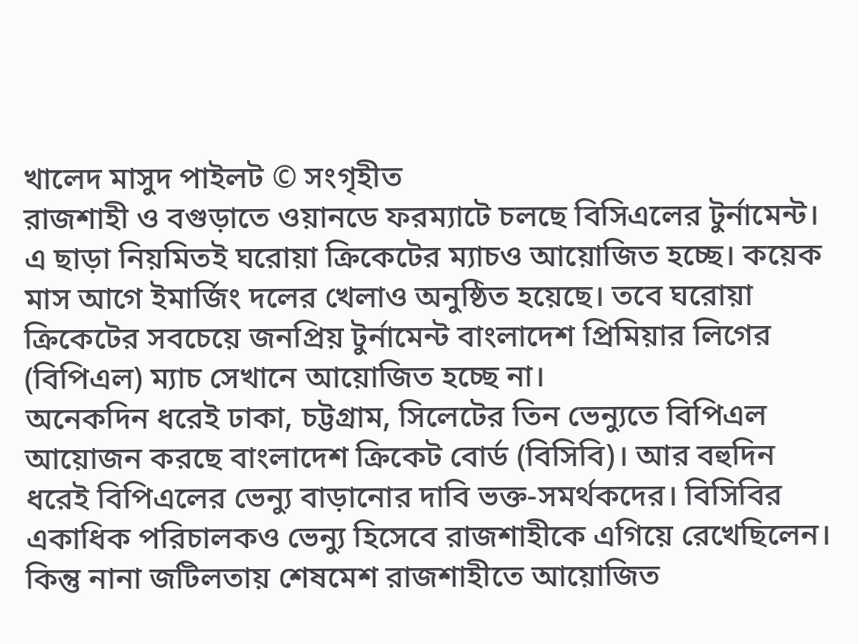খালেদ মাসুদ পাইলট © সংগৃহীত
রাজশাহী ও বগুড়াতে ওয়ানডে ফরম্যাটে চলছে বিসিএলের টুর্নামেন্ট। এ ছাড়া নিয়মিতই ঘরোয়া ক্রিকেটের ম্যাচও আয়োজিত হচ্ছে। কয়েক মাস আগে ইমার্জিং দলের খেলাও অনুষ্ঠিত হয়েছে। তবে ঘরোয়া ক্রিকেটের সবচেয়ে জনপ্রিয় টুর্নামেন্ট বাংলাদেশ প্রিমিয়ার লিগের (বিপিএল) ম্যাচ সেখানে আয়োজিত হচ্ছে না।
অনেকদিন ধরেই ঢাকা, চট্টগ্রাম, সিলেটের তিন ভেন্যুতে বিপিএল আয়োজন করছে বাংলাদেশ ক্রিকেট বোর্ড (বিসিবি)। আর বহুদিন ধরেই বিপিএলের ভেন্যু বাড়ানোর দাবি ভক্ত-সমর্থকদের। বিসিবির একাধিক পরিচালকও ভেন্যু হিসেবে রাজশাহীকে এগিয়ে রেখেছিলেন। কিন্তু নানা জটিলতায় শেষমেশ রাজশাহীতে আয়োজিত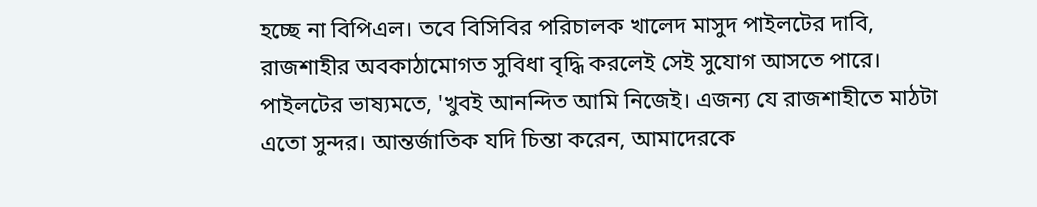হচ্ছে না বিপিএল। তবে বিসিবির পরিচালক খালেদ মাসুদ পাইলটের দাবি, রাজশাহীর অবকাঠামোগত সুবিধা বৃদ্ধি করলেই সেই সুযোগ আসতে পারে।
পাইলটের ভাষ্যমতে, 'খুবই আনন্দিত আমি নিজেই। এজন্য যে রাজশাহীতে মাঠটা এতো সুন্দর। আন্তর্জাতিক যদি চিন্তা করেন, আমাদেরকে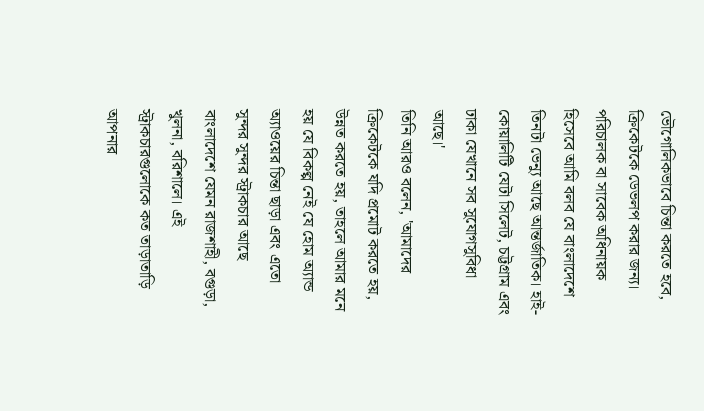ভৌগোলিকভাবে চিন্তা করতে হবে, ক্রিকেটকে ডেভলপ করার জন্য। পরিচালক বা সাবেক অধিনায়ক হিসেবে আমি বলব যে বাংলাদেশে তিনটা ভেন্যু আছে আন্তর্জাতিক। হাই-কোয়ালিটি যেটা সিলেট, চট্টগ্রাম এবং ঢাকা যেখানে সব সুযোগসুবিধা আছে।'
তিনি আরও বলেন, 'আমাদের ক্রিকেটকে যদি প্রমোট করতে হয়, উন্নত করতে হয়, তাহলে আমার মনে হয় যে বিকল্প নেই যে হোম অ্যান্ড অ্যাওয়ের চিন্তা ছাড়া এবং এতো সুন্দর সুন্দর স্ট্রাকচার আছে বাংলাদেশে যেমন রাজশাহী, বগুড়া, খুলনা, বরিশালে। এই স্ট্রাকচারগুলোকে কত তাড়াতাড়ি আপনার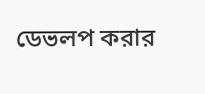ডেভলপ করার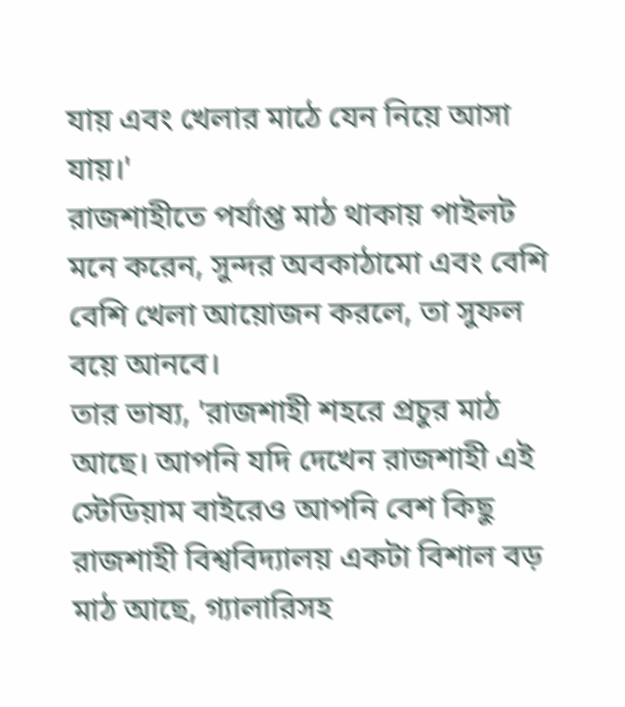যায় এবং খেলার মাঠে যেন নিয়ে আসা যায়।'
রাজশাহীতে পর্যাপ্ত মাঠ থাকায় পাইলট মনে করেন, সুন্দর অবকাঠামো এবং বেশি বেশি খেলা আয়োজন করলে, তা সুফল বয়ে আনবে।
তার ভাষ্য, 'রাজশাহী শহরে প্রচুর মাঠ আছে। আপনি যদি দেখেন রাজশাহী এই স্টেডিয়াম বাইরেও আপনি বেশ কিছু রাজশাহী বিশ্ববিদ্যালয় একটা বিশাল বড় মাঠ আছে, গ্যালারিসহ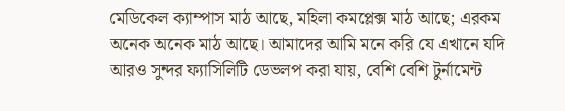মেডিকেল ক্যাম্পাস মাঠ আছে, মহিলা কমপ্লেক্স মাঠ আছে; এরকম অনেক অনেক মাঠ আছে। আমাদের আমি মনে করি যে এখানে যদি আরও সুন্দর ফ্যাসিলিটি ডেভলপ করা যায়, বেশি বেশি টুর্নামেন্ট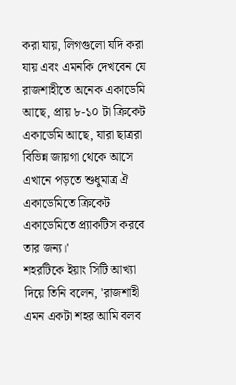করা যায়, লিগগুলো যদি করা যায় এবং এমনকি দেখবেন যে রাজশাহীতে অনেক একাডেমি আছে, প্রায় ৮-১০ টা ক্রিকেট একাডেমি আছে, যারা ছাত্ররা বিভিন্ন জায়গা থেকে আসে এখানে পড়তে শুধুমাত্র ঐ একাডেমিতে ক্রিকেট একাডেমিতে প্র্যাকটিস করবে তার জন্য।'
শহরটিকে ইয়াং সিটি আখ্যা দিয়ে তিনি বলেন, 'রাজশাহী এমন একটা শহর আমি বলব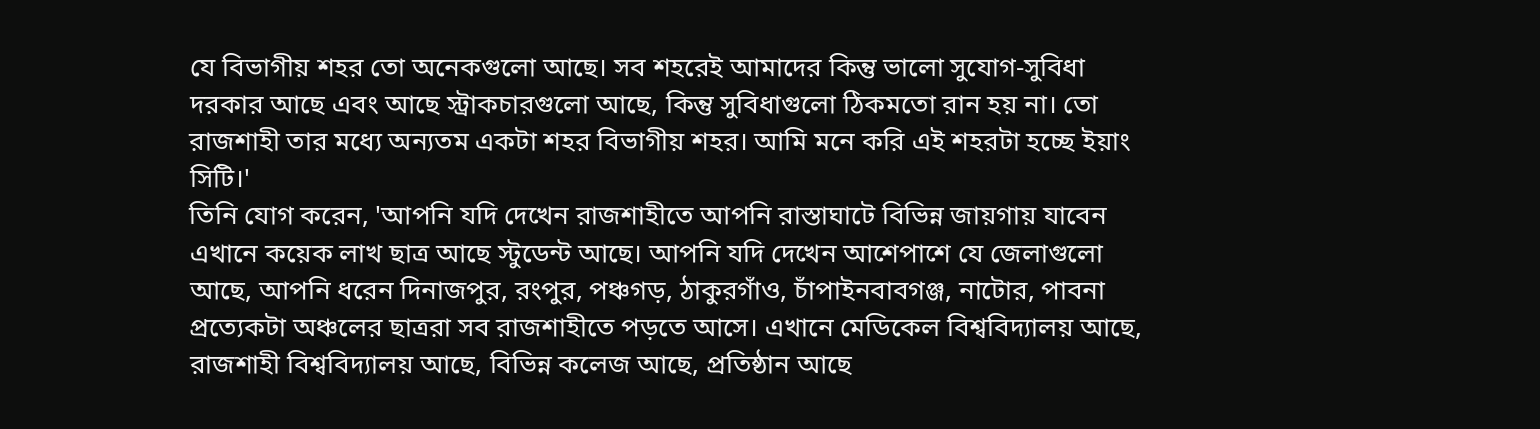যে বিভাগীয় শহর তো অনেকগুলো আছে। সব শহরেই আমাদের কিন্তু ভালো সুযোগ-সুবিধা দরকার আছে এবং আছে স্ট্রাকচারগুলো আছে, কিন্তু সুবিধাগুলো ঠিকমতো রান হয় না। তো রাজশাহী তার মধ্যে অন্যতম একটা শহর বিভাগীয় শহর। আমি মনে করি এই শহরটা হচ্ছে ইয়াং সিটি।'
তিনি যোগ করেন, 'আপনি যদি দেখেন রাজশাহীতে আপনি রাস্তাঘাটে বিভিন্ন জায়গায় যাবেন এখানে কয়েক লাখ ছাত্র আছে স্টুডেন্ট আছে। আপনি যদি দেখেন আশেপাশে যে জেলাগুলো আছে, আপনি ধরেন দিনাজপুর, রংপুর, পঞ্চগড়, ঠাকুরগাঁও, চাঁপাইনবাবগঞ্জ, নাটোর, পাবনা প্রত্যেকটা অঞ্চলের ছাত্ররা সব রাজশাহীতে পড়তে আসে। এখানে মেডিকেল বিশ্ববিদ্যালয় আছে, রাজশাহী বিশ্ববিদ্যালয় আছে, বিভিন্ন কলেজ আছে, প্রতিষ্ঠান আছে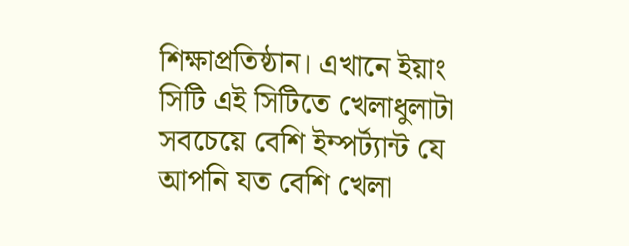শিক্ষাপ্রতিষ্ঠান। এখানে ইয়াং সিটি এই সিটিতে খেলাধুলাটা সবচেয়ে বেশি ইম্পর্ট্যান্ট যে আপনি যত বেশি খেলা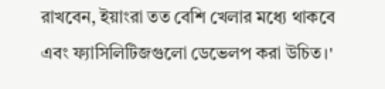রাখবেন, ইয়াংরা তত বেশি খেলার মধ্যে থাকবে এবং ফ্যাসিলিটিজগুলো ডেভেলপ করা উচিত।'